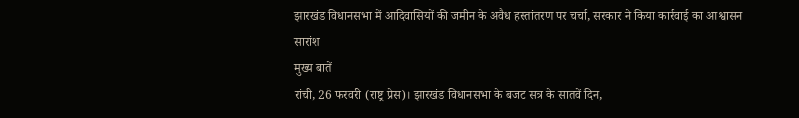झारखंड विधानसभा में आदिवासियों की जमीन के अवैध हस्तांतरण पर चर्चा, सरकार ने किया कार्रवाई का आश्वासन
सारांश
मुख्य बातें
रांची, 26 फरवरी (राष्ट्र प्रेस)। झारखंड विधानसभा के बजट सत्र के सातवें दिन,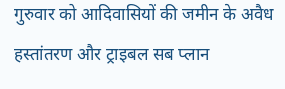गुरुवार को आदिवासियों की जमीन के अवैध हस्तांतरण और ट्राइबल सब प्लान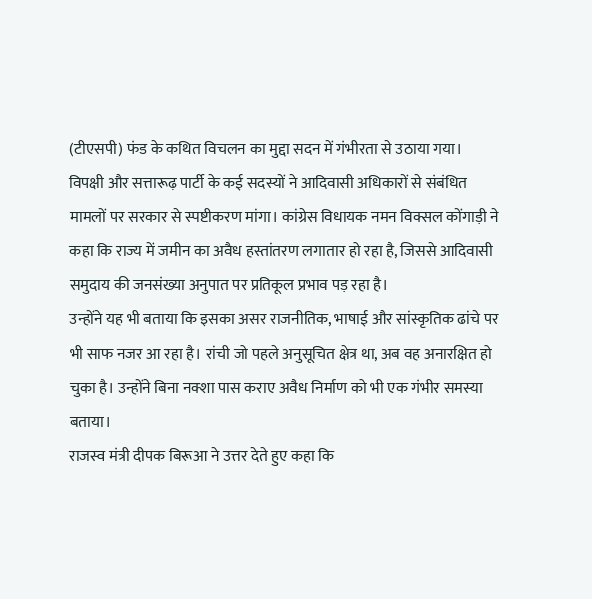(टीएसपी) फंड के कथित विचलन का मुद्दा सदन में गंभीरता से उठाया गया।
विपक्षी और सत्तारूढ़ पार्टी के कई सदस्यों ने आदिवासी अधिकारों से संबंधित मामलों पर सरकार से स्पष्टीकरण मांगा। कांग्रेस विधायक नमन विक्सल कोंगाड़ी ने कहा कि राज्य में जमीन का अवैध हस्तांतरण लगातार हो रहा है, जिससे आदिवासी समुदाय की जनसंख्या अनुपात पर प्रतिकूल प्रभाव पड़ रहा है।
उन्होंने यह भी बताया कि इसका असर राजनीतिक, भाषाई और सांस्कृतिक ढांचे पर भी साफ नजर आ रहा है। रांची जो पहले अनुसूचित क्षेत्र था, अब वह अनारक्षित हो चुका है। उन्होंने बिना नक्शा पास कराए अवैध निर्माण को भी एक गंभीर समस्या बताया।
राजस्व मंत्री दीपक बिरूआ ने उत्तर देते हुए कहा कि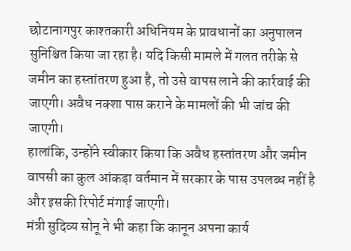छोटानागपुर काश्तकारी अधिनियम के प्रावधानों का अनुपालन सुनिश्चित किया जा रहा है। यदि किसी मामले में गलत तरीके से जमीन का हस्तांतरण हुआ है, तो उसे वापस लाने की कार्रवाई की जाएगी। अवैध नक्शा पास कराने के मामलों की भी जांच की जाएगी।
हालांकि, उन्होंने स्वीकार किया कि अवैध हस्तांतरण और जमीन वापसी का कुल आंकड़ा वर्तमान में सरकार के पास उपलब्ध नहीं है और इसकी रिपोर्ट मंगाई जाएगी।
मंत्री सुदिव्य सोनू ने भी कहा कि कानून अपना कार्य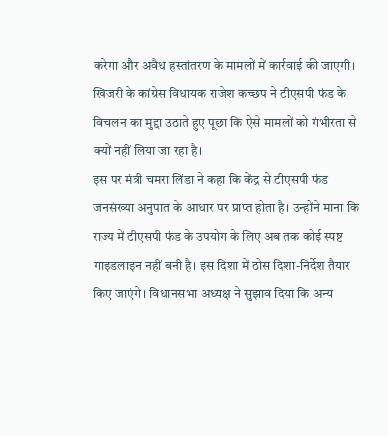करेगा और अवैध हस्तांतरण के मामलों में कार्रवाई की जाएगी। खिजरी के कांग्रेस विधायक राजेश कच्छप ने टीएसपी फंड के विचलन का मुद्दा उठाते हुए पूछा कि ऐसे मामलों को गंभीरता से क्यों नहीं लिया जा रहा है।
इस पर मंत्री चमरा लिंडा ने कहा कि केंद्र से टीएसपी फंड जनसंख्या अनुपात के आधार पर प्राप्त होता है। उन्होंने माना कि राज्य में टीएसपी फंड के उपयोग के लिए अब तक कोई स्पष्ट गाइडलाइन नहीं बनी है। इस दिशा में ठोस दिशा-निर्देश तैयार किए जाएंगे। विधानसभा अध्यक्ष ने सुझाव दिया कि अन्य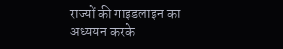राज्यों की गाइडलाइन का अध्ययन करके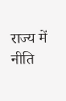राज्य में नीति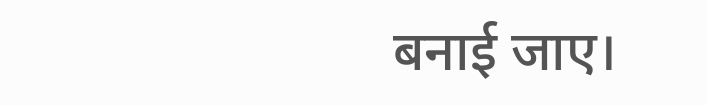बनाई जाए।